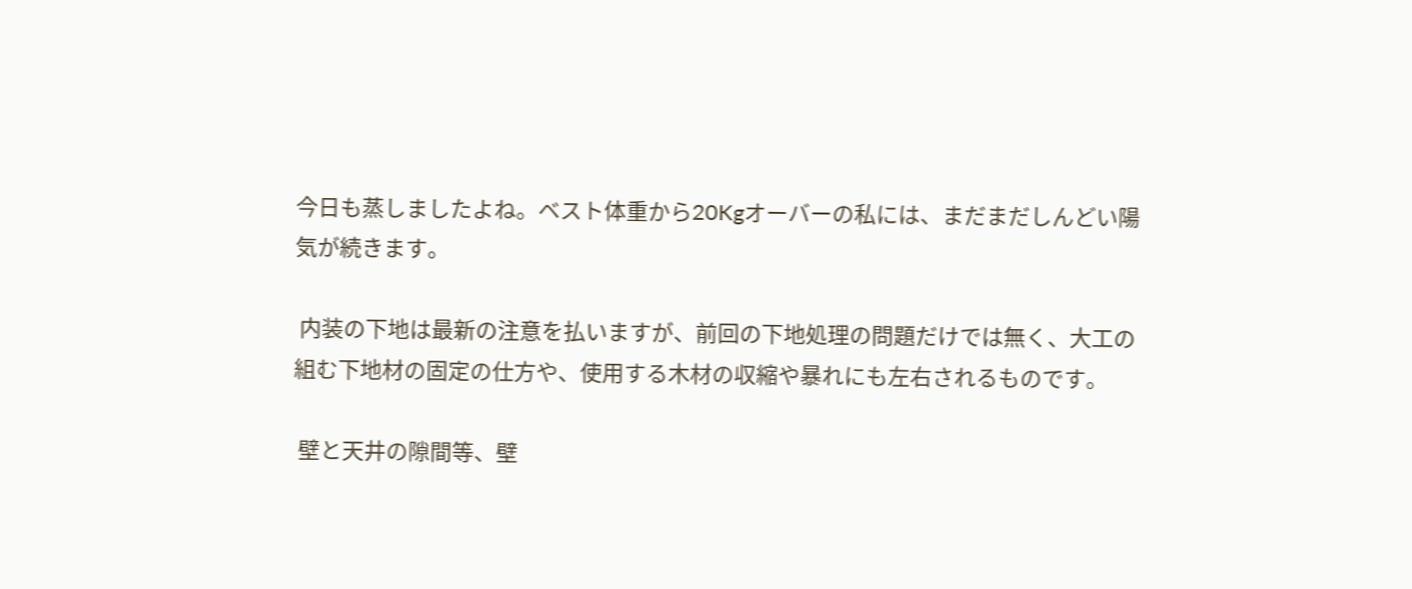今日も蒸しましたよね。ベスト体重から20Kgオーバーの私には、まだまだしんどい陽気が続きます。

 内装の下地は最新の注意を払いますが、前回の下地処理の問題だけでは無く、大工の組む下地材の固定の仕方や、使用する木材の収縮や暴れにも左右されるものです。

 壁と天井の隙間等、壁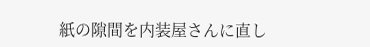紙の隙間を内装屋さんに直し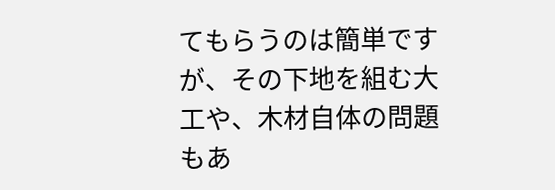てもらうのは簡単ですが、その下地を組む大工や、木材自体の問題もあ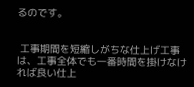るのです。


 工事期間を短縮しがちな仕上げ工事は、工事全体でも一番時間を掛けなければ良い仕上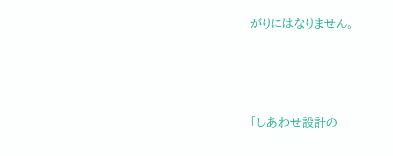がりにはなりません。



「しあわせ設計の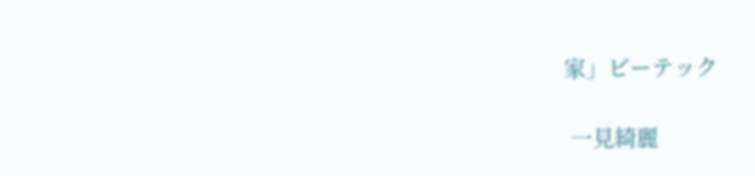家」ビーテック

 一見綺麗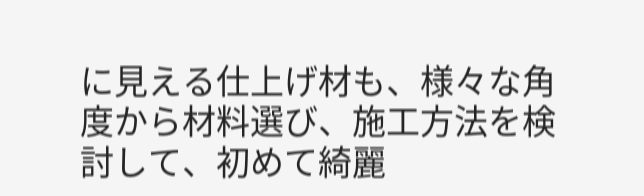に見える仕上げ材も、様々な角度から材料選び、施工方法を検討して、初めて綺麗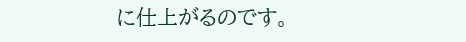に仕上がるのです。